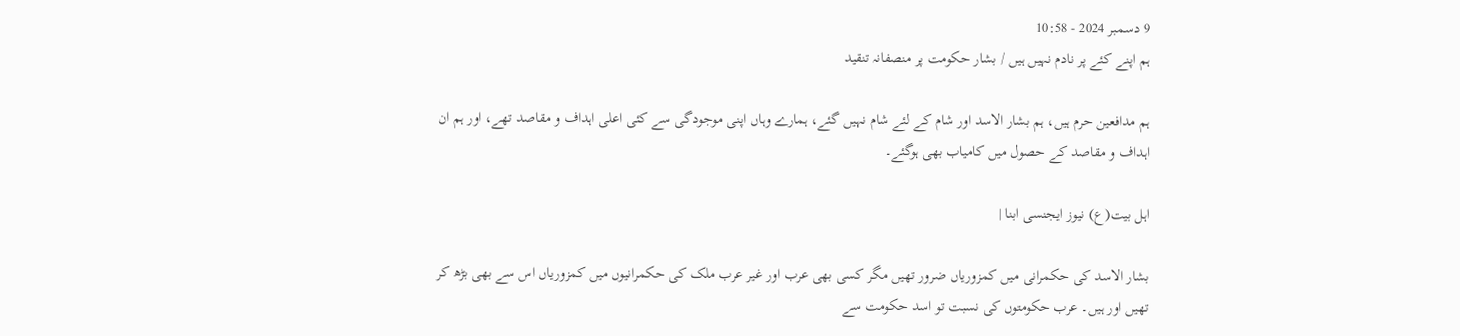9 دسمبر 2024 - 10:58
ہم اپنے کئے پر نادم نہیں ہیں / بشار حکومت پر منصفانہ تنقید

ہم مدافعین حرم ہیں، ہم بشار الاسد اور شام کے لئے شام نہيں گئے، ہمارے وہاں اپنی موجودگی سے کئی اعلی اہداف و مقاصد تھے، اور ہم ان اہداف و مقاصد کے حصول میں کامیاب بھی ہوگئے۔

اہل بیت(ع) نیوز ایجنسی ابنا |

بشار الاسد کی حکمرانی میں کمزوریاں ضرور تھیں مگر کسی بھی عرب اور غیر عرب ملک کی حکمرانیوں میں کمزوریاں اس سے بھی بڑھ کر تھیں اور ہیں۔ عرب حکومتوں کی نسبت تو اسد حکومت سے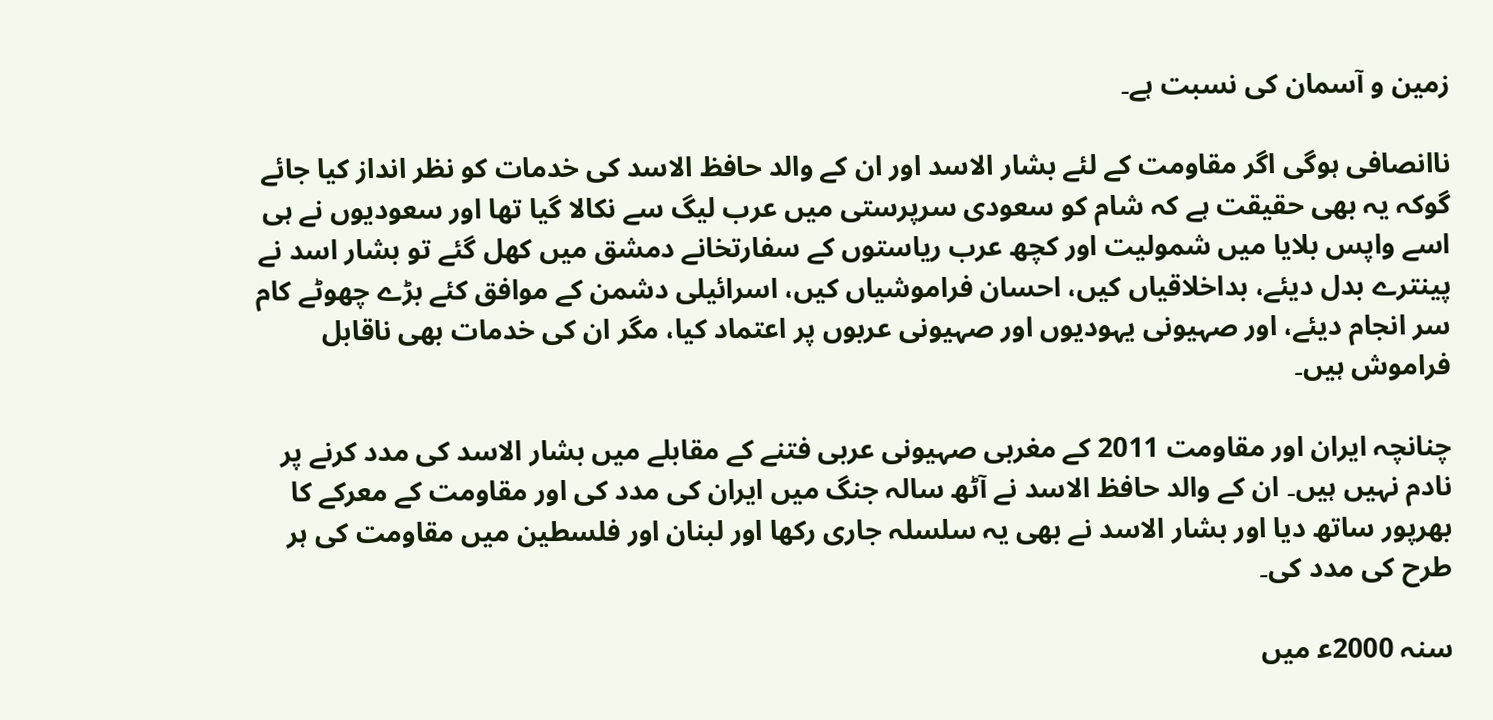زمین و آسمان کی نسبت ہے۔

ناانصافی ہوگی اگر مقاومت کے لئے بشار الاسد اور ان کے والد حافظ الاسد کی خدمات کو نظر انداز کیا جائے گوکہ یہ بھی حقیقت ہے کہ شام کو سعودی سرپرستی میں عرب لیگ سے نکالا گیا تھا اور سعودیوں نے ہی اسے واپس بلایا میں شمولیت اور کچھ عرب ریاستوں کے سفارتخانے دمشق میں کھل گئے تو بشار اسد نے پینترے بدل دیئے، بداخلاقیاں کیں، احسان فراموشیاں کیں، اسرائیلی دشمن کے موافق کئے بڑے چھوٹے کام سر انجام دیئے، اور صہیونی یہودیوں اور صہیونی عربوں پر اعتماد کیا، مگر ان کی خدمات بھی ناقابل فراموش ہیں۔

چنانچہ ایران اور مقاومت 2011 کے مغربی صہیونی عربی فتنے کے مقابلے میں بشار الاسد کی مدد کرنے پر نادم نہیں ہیں۔ ان کے والد حافظ الاسد نے آٹھ سالہ جنگ میں ایران کی مدد کی اور مقاومت کے معرکے کا بھرپور ساتھ دیا اور بشار الاسد نے بھی یہ سلسلہ جاری رکھا اور لبنان اور فلسطین میں مقاومت کی ہر طرح کی مدد کی۔

سنہ 2000ع‍ میں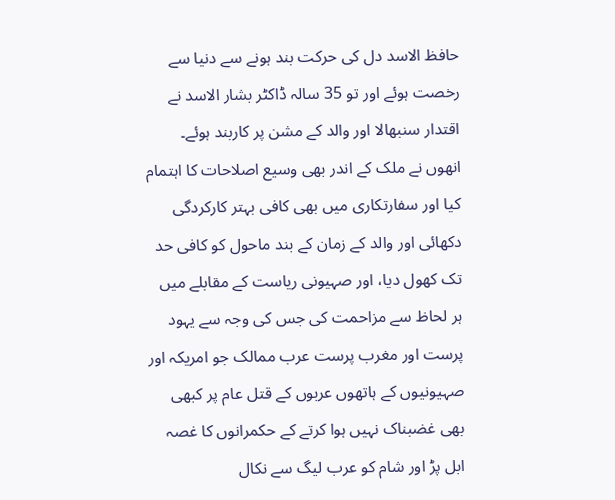حافظ الاسد دل کی حرکت بند ہونے سے دنیا سے رخصت ہوئے اور تو 35 سالہ ڈاکٹر بشار الاسد نے اقتدار سنبھالا اور والد کے مشن پر کاربند ہوئے۔ انھوں نے ملک کے اندر بھی وسیع اصلاحات کا اہتمام کیا اور سفارتکاری میں بھی کافی بہتر کارکردگی دکھائی اور والد کے زمان کے بند ماحول کو کافی حد تک کھول دیا، اور صہیونی ریاست کے مقابلے میں ہر لحاظ سے مزاحمت کی جس کی وجہ سے یہود پرست اور مغرب پرست عرب ممالک جو امریکہ اور صہیونیوں کے ہاتھوں عربوں کے قتل عام پر کبھی بھی غضبناک نہیں ہوا کرتے کے حکمرانوں کا غصہ ابل پڑ اور شام کو عرب لیگ سے نکال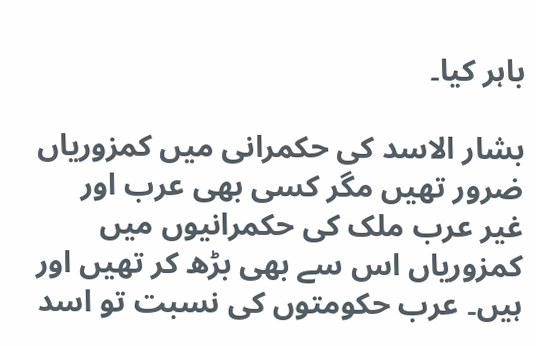باہر کیا۔

بشار الاسد کی حکمرانی میں کمزوریاں ضرور تھیں مگر کسی بھی عرب اور غیر عرب ملک کی حکمرانیوں میں کمزوریاں اس سے بھی بڑھ کر تھیں اور ہیں۔ عرب حکومتوں کی نسبت تو اسد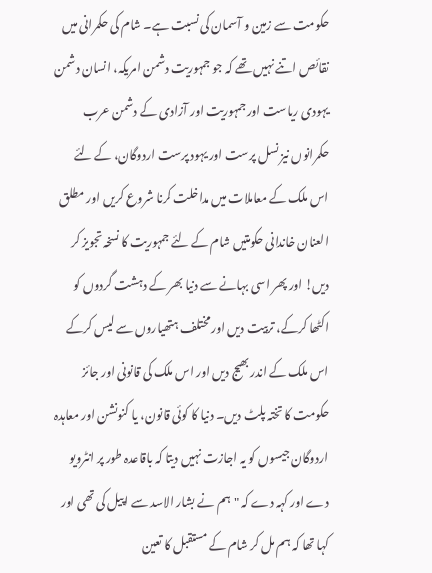حکومت سے زمین و آسمان کی نسبت ہے۔ شام کی حکمرانی میں نقائص اتنے نہیں تھے کہ جو جمہوریت دشمن امریکہ، انسان دشمن یہودی ریاست اور جمہوریت اور آزادی کے دشمن عرب حکمرانوں نیز نسل پرست اور یہود پرست اردوگان، کے لئے اس ملک کے معاملات میں مداخلت کرنا شروع کریں اور مطلق العنان خاندانی حکومتیں شام کے لئے جمہوریت کا نسخہ تجویز کر دیں! اور پھر اسی بہانے سے دنیا بھر کے دہشت گردوں کو اکٹھا کرکے، تربیت دیں اور مختلف ہتھیاروں سے لیس کرکے اس ملک کے اندر بھیج دیں اور اس ملک کی قانونی اور جائز حکومت کا تختہ پلٹ دیں۔ دنیا کا کوئی قانون، یا کنونشن اور معاہدہ اردوگان جیسوں کو یہ اجازت نہیں دیتا کہ باقاعدہ طور پر انٹرویو دے اور کہہ دے کہ "ہم نے بشار الاسد سے اپیل کی تھی اور کہا تھا کہ ہم مل کر شام کے مستقبل کا تعین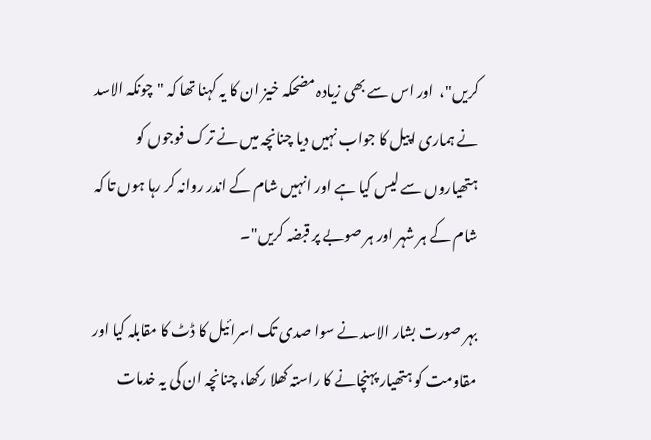کریں"،  اور اس سے بھی زیادہ مضحکہ خیز ان کا یہ کہنا تھا کہ "چونکہ الاسد نے ہماری اپیل کا جواب نہیں دیا چنانچہ میں نے ترک فوجوں کو ہتھیاروں سے لیس کیا ہے اور انہیں شام کے اندر روانہ کر رہا ہوں تا کہ شام کے ہر شہر اور ہر صوبے پر قبضہ کریں"۔

بہر صورت بشار الاسد نے سوا صدی تک اسرائیل کا ڈٹ کا مقابلہ کیا اور مقاومت کو ہتھیار پہنچانے کا راستہ کھلا رکھا، چنانچہ ان کی یہ خدمات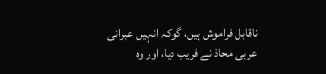ناقابل فراموش ہیں، گوکہ انہیں عبرانی عربی محاذ نے فریب دیا، اور وہ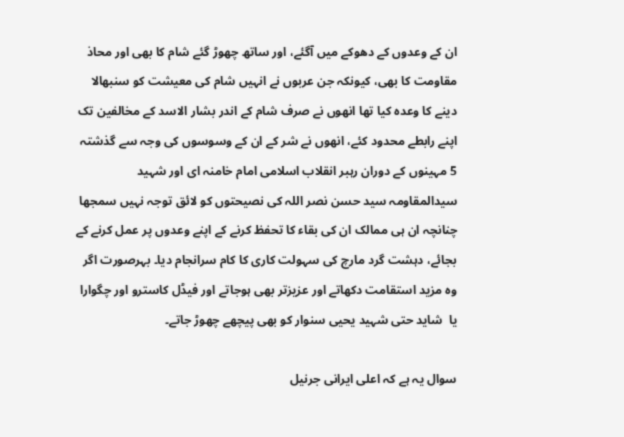ان کے وعدوں کے دھوکے میں آگئے، اور ساتھ چھوڑ گئے شام کا بھی اور محاذ مقاومت کا بھی، کیونکہ جن عربوں نے انہیں شام کی معیشت کو سنبھالا دینے کا وعدہ کیا تھا انھوں نے صرف شام کے اندر بشار الاسد کے مخالفین تک اپنے رابطے محدود کئے، انھوں نے شر کے ان کے وسوسوں کی وجہ سے گذشتہ 5 مہینوں کے دوران رہبر انقلاب اسلامی امام خامنہ ای اور شہید سیدالمقاومہ سید حسن نصر اللہ کی نصیحتوں کو لائق توجہ نہیں سمجھا چنانچہ ان ہی ممالک ان کی بقاء کا تحفظ کرنے کے اپنے وعدوں پر عمل کرنے کے بجائے، دہشت گرد مارچ کی سہولت کاری کا کام سرانجام دیا۔ بہرصورت اگر وہ مزید استقامت دکھاتے اور عزیزتر بھی ہوجاتے اور فیڈل کاسترو اور چگوارا یا  شاید حتی شہید یحیی سنوار کو بھی پیچھے چھوڑ جاتے۔

سوال یہ ہے کہ اعلی ایرانی جرنیل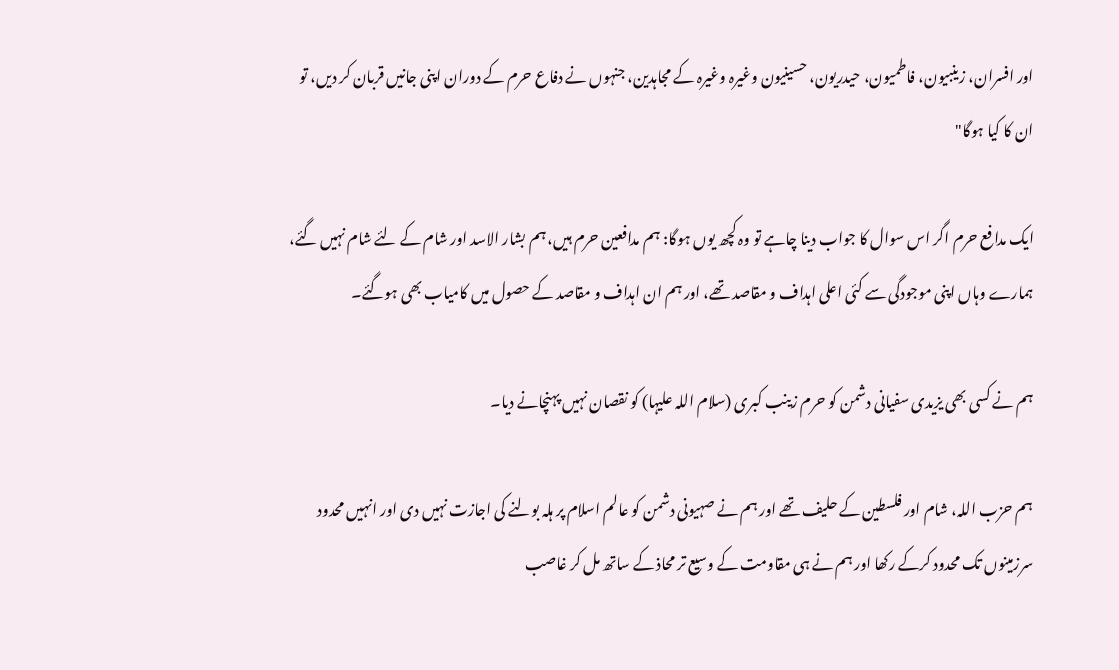اور افسران، زینبیون، فاطمیون، حیدریون، حسینیون وغیرہ وغیرہ کے مجاہدین، جنہوں نے دفاع حرم کے دوران اپنی جانیں قربان کر دیں، تو ان کا کیا ہوگا"

ایک مدافع حرم اگر اس سوال کا جواب دینا چاہے تو وہ کچھ یوں ہوگا: ہم مدافعین حرم ہیں، ہم بشار الاسد اور شام کے لئے شام نہيں گئے، ہمارے وہاں اپنی موجودگی سے کئی اعلی اہداف و مقاصد تھے، اور ہم ان اہداف و مقاصد کے حصول میں کامیاب بھی ہوگئے۔

ہم نے کسی بھی یزیدی سفیانی دشمن کو حرم زینب کبری (سلام اللہ علیہا) کو نقصان نہيں پہنچانے دیا۔

ہم حزب اللہ، شام اور فلسطین کے حلیف تھے اور ہم نے صہیونی دشمن کو عالم اسلام پر ہلہ بولنے کی اجازت نہیں دی اور انہیں محدود سرزمینوں تک محدود کرکے رکھا اور ہم نے ہی مقاومت کے وسیع تر محاذ کے ساتھ مل کر غاصب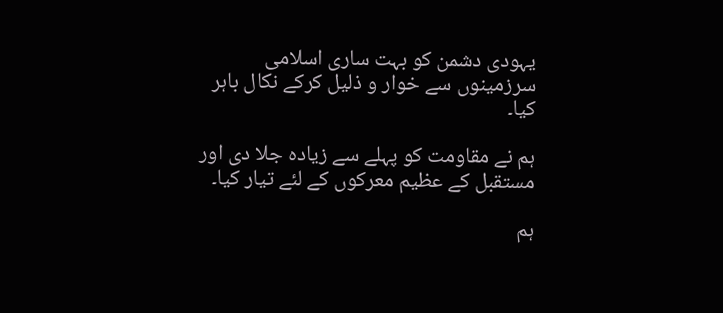یہودی دشمن کو بہت ساری اسلامی سرزمینوں سے خوار و ذلیل کرکے نکال باہر کیا۔

ہم نے مقاومت کو پہلے سے زیادہ جلا دی اور مستقبل کے عظیم معرکوں کے لئے تیار کیا۔

ہم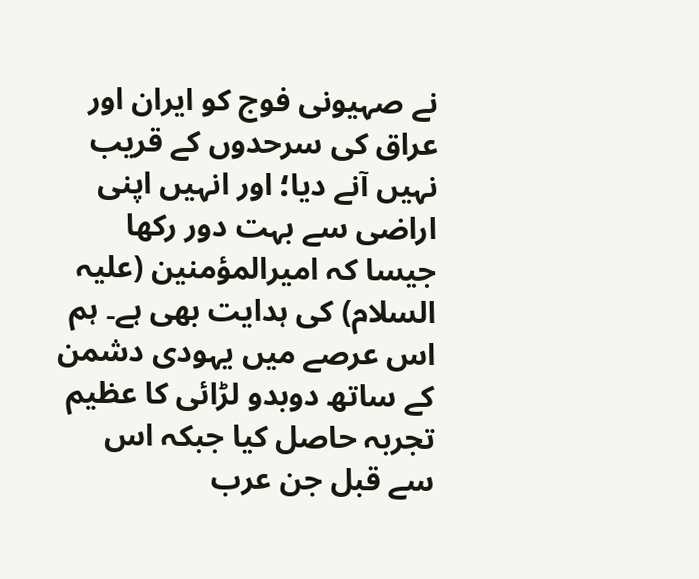نے صہیونی فوج کو ایران اور عراق کی سرحدوں کے قریب نہیں آنے دیا؛ اور انہیں اپنی اراضی سے بہت دور رکھا جیسا کہ امیرالمؤمنین (علیہ السلام) کی ہدایت بھی ہے۔ ہم اس عرصے میں یہودی دشمن کے ساتھ دوبدو لڑائی کا عظیم تجربہ حاصل کیا جبکہ اس سے قبل جن عرب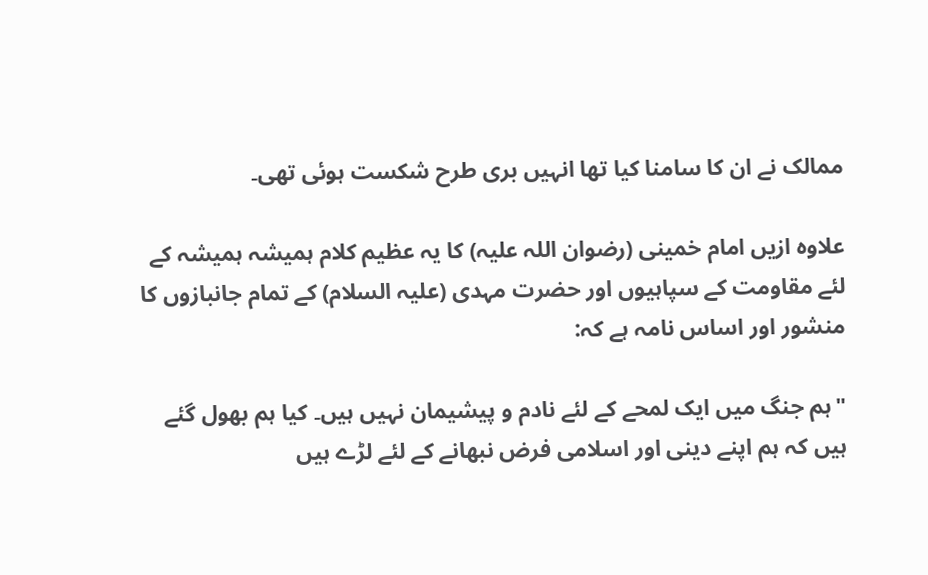ممالک نے ان کا سامنا کیا تھا انہیں بری طرح شکست ہوئی تھی۔

علاوہ ازیں امام خمینی (رضوان اللہ علیہ) کا یہ عظیم کلام ہمیشہ ہمیشہ کے لئے مقاومت کے سپاہیوں اور حضرت مہدی (علیہ السلام) کے تمام جانبازوں کا منشور اور اساس نامہ ہے کہ:

"ہم جنگ میں ایک لمحے کے لئے نادم و پیشیمان نہیں ہیں۔ کیا ہم بھول گئے ہیں کہ ہم اپنے دینی اور اسلامی فرض نبھانے کے لئے لڑے ہیں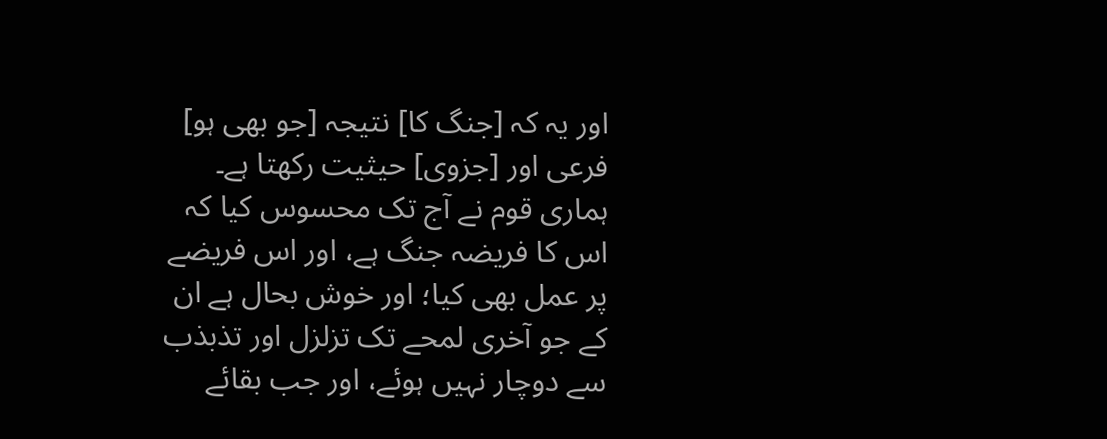اور یہ کہ [جنگ کا] نتیجہ [جو بھی ہو] فرعی اور [جزوی] حیثیت رکھتا ہے۔ ہماری قوم نے آج تک محسوس کیا کہ اس کا فریضہ جنگ ہے، اور اس فریضے پر عمل بھی کیا؛ اور خوش بحال ہے ان کے جو آخری لمحے تک تزلزل اور تذبذب سے دوچار نہیں ہوئے، اور جب بقائے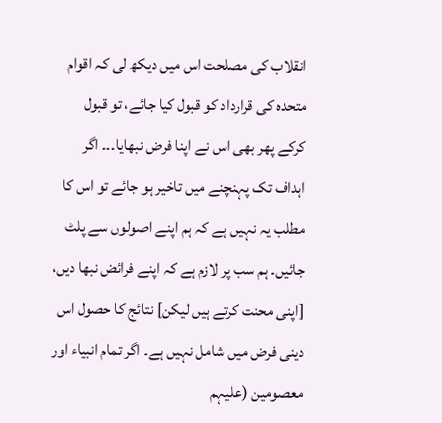انقلاب کی مصلحت اس میں دیکھ لی کہ اقوام متحدہ کی قرارداد کو قبول کیا جائے، تو قبول کرکے پھر بھی اس نے اپنا فرض نبھایا۔۔۔ اگر اہداف تک پہنچنے میں تاخیر ہو جائے تو اس کا مطلب یہ نہیں ہے کہ ہم اپنے اصولوں سے پلٹ جائیں۔ ہم سب پر لازم ہے کہ اپنے فرائض نبھا دیں، [اپنی محنت کرتے ہیں لیکن] نتائج کا حصول اس دینی فرض میں شامل نہیں ہے۔ اگر تمام انبیاء اور معصومین (علیہم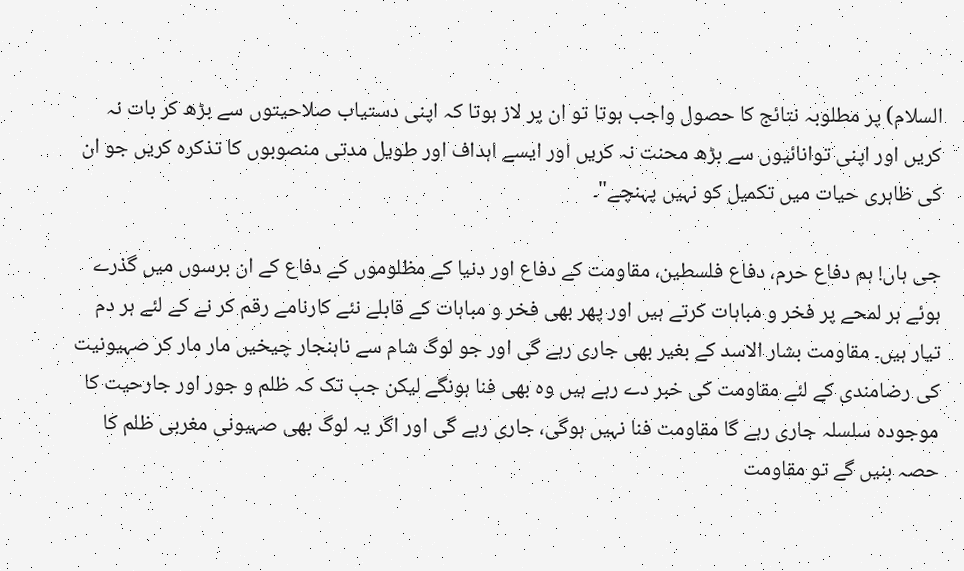السلام) پر مطلوبہ نتائج کا حصول واجب ہوتا تو ان پر لاز ہوتا کہ اپنی دستیاب صلاحیتوں سے بڑھ کر بات نہ کریں اور اپنی توانائیوں سے بڑھ محنت نہ کریں اور ایسے اہداف اور طویل مدتی منصوبوں کا تذکرہ کریں جو ان کی ظاہری حیات میں تکمیل کو نہیں پہنچے"۔

جی ہاں! ہم دفاع حرم، دفاع فلسطین، مقاومت کے دفاع اور دنیا کے مظلوموں کے دفاع کے ان برسوں میں گذرے ہوئے ہر لمحے پر فخر و مباہات کرتے ہیں اور پھر بھی فخر و مباہات کے قابلے نئے کارنامے رقم کر نے کے لئے ہر دم تیار ہیں۔ مقاومت بشار الاسد کے بغیر بھی جاری رہے گی اور جو لوگ شام سے ناہنجار چیخیں مار مار کر صہیونیت کی رضامندی کے لئے مقاومت کی خبر دے رہے ہیں وہ بھی فنا ہونگے لیکن جب تک کہ ظلم و جور اور جارحیت کا موجودہ سلسلہ جاری رہے گا مقاومت فنا نہیں ہوگی، جاری رہے گی اور اگر یہ لوگ بھی صہیونی مغربی ظلم کا حصہ بنیں گے تو مقاومت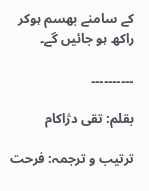کے سامنے بھسم ہوکر راکھ ہو جائیں گے۔

۔۔۔۔۔۔۔۔۔۔

بقلم: تقی دژاکام

ترتیب و ترجمہ: فرحت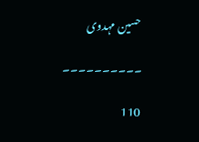حسین مہدوی

۔۔۔۔۔۔۔۔۔۔

110